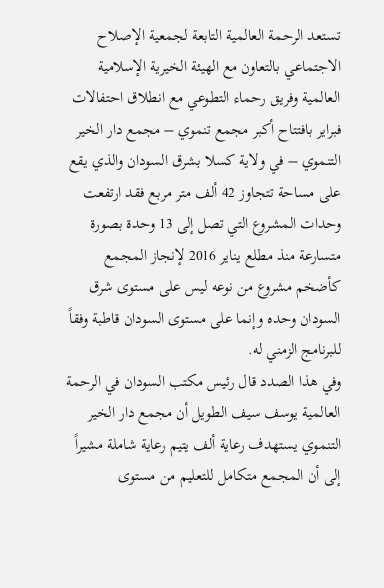تستعد الرحمة العالمية التابعة لجمعية الإصلاح الاجتماعي بالتعاون مع الهيئة الخيرية الإسلامية العالمية وفريق رحماء التطوعي مع انطلاق احتفالات فبراير بافتتاح أكبر مجمع تنموي – مجمع دار الخير التنموي – في ولاية كسلا بشرق السودان والذي يقع على مساحة تتجاوز 42 ألف متر مربع فقد ارتفعت وحدات المشروع التي تصل إلى 13 وحدة بصورة متسارعة منذ مطلع يناير 2016 لإنجاز المجمع كأضخم مشروع من نوعه ليس على مستوى شرق السودان وحده وإنما على مستوى السودان قاطبة وفقاً للبرنامج الزمني له.
وفي هذا الصدد قال رئيس مكتب السودان في الرحمة العالمية يوسف سيف الطويل أن مجمع دار الخير التنموي يستهدف رعاية ألف يتيم رعاية شاملة مشيراً إلى أن المجمع متكامل للتعليم من مستوى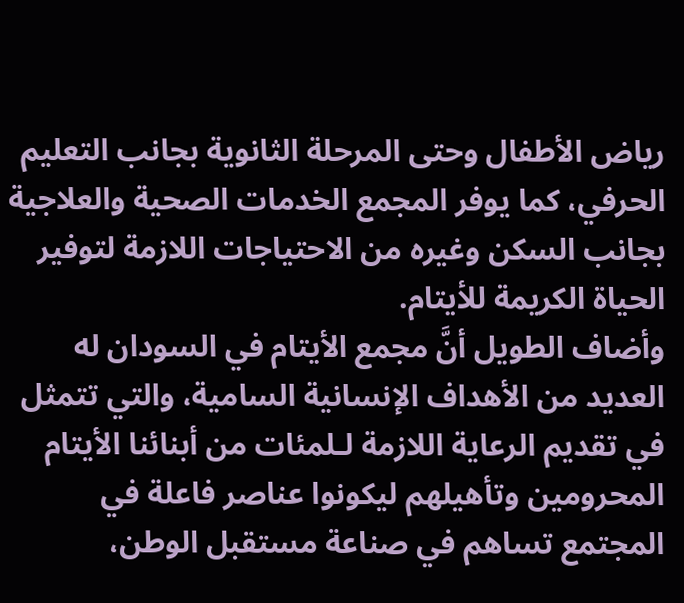رياض الأطفال وحتى المرحلة الثانوية بجانب التعليم الحرفي، كما يوفر المجمع الخدمات الصحية والعلاجية بجانب السكن وغيره من الاحتياجات اللازمة لتوفير الحياة الكريمة للأيتام.
وأضاف الطويل أنَّ مجمع الأيتام في السودان له العديد من الأهداف الإنسانية السامية، والتي تتمثل في تقديم الرعاية اللازمة لـلمئات من أبنائنا الأيتام المحرومين وتأهيلهم ليكونوا عناصر فاعلة في المجتمع تساهم في صناعة مستقبل الوطن،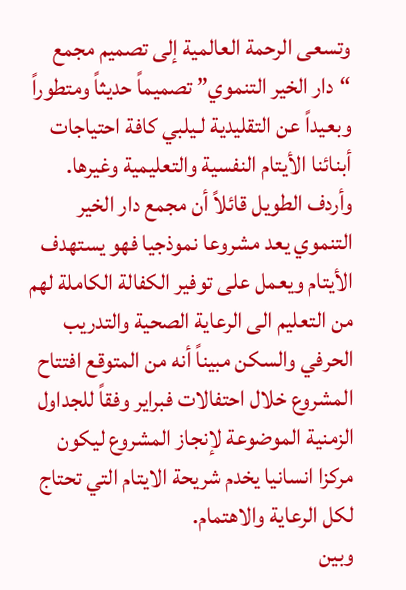وتسعى الرحمة العالمية إلى تصميم مجمع “دار الخير التنموي” تصميماً حديثاً ومتطوراً وبعيداً عن التقليدية لـيلبي كافة احتياجات أبنائنا الأيتام النفسية والتعليمية وغيرها.
وأردف الطويل قائلاً أن مجمع دار الخير التنموي يعد مشروعا نموذجيا فهو يستهدف الأيتام ويعمل على توفير الكفالة الكاملة لهم من التعليم الى الرعاية الصحية والتدريب الحرفي والسكن مبيناً أنه من المتوقع افتتاح المشروع خلال احتفالات فبراير وفقاً للجداول الزمنية الموضوعة لإنجاز المشروع ليكون مركزا انسانيا يخدم شريحة الايتام التي تحتاج لكل الرعاية والاهتمام.
وبين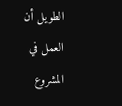الطويل أن العمل في المشروع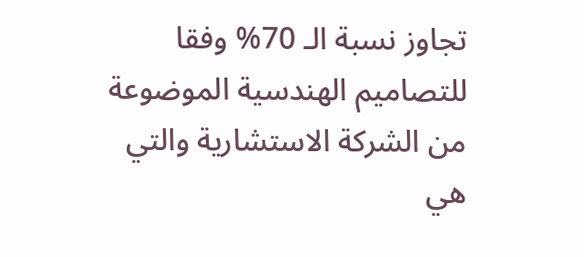تجاوز نسبة الـ 70% وفقا للتصاميم الهندسية الموضوعة من الشركة الاستشارية والتي هي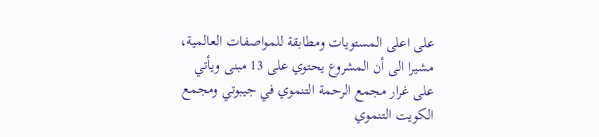على اعلى المستويات ومطابقة للمواصفات العالمية، مشيرا الى أن المشروع يحتوي على 13 مبنى ويأتي على غرار مجمع الرحمة التنموي في جيبوتي ومجمع الكويت التنموي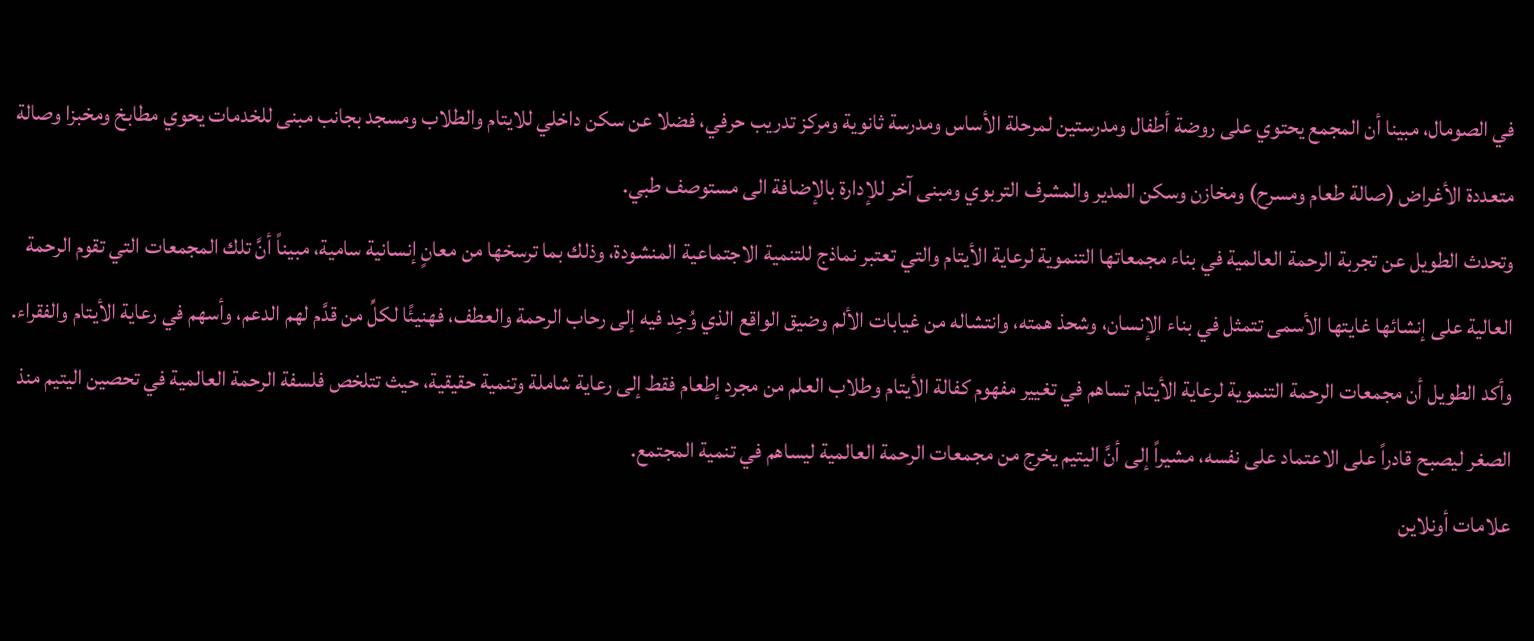في الصومال، مبينا أن المجمع يحتوي على روضة أطفال ومدرستين لمرحلة الأساس ومدرسة ثانوية ومركز تدريب حرفي، فضلا عن سكن داخلي للايتام والطلاب ومسجد بجانب مبنى للخدمات يحوي مطابخ ومخبزا وصالة متعددة الأغراض (صالة طعام ومسرح) ومخازن وسكن المدير والمشرف التربوي ومبنى آخر للإدارة بالإضافة الى مستوصف طبي.
وتحدث الطويل عن تجربة الرحمة العالمية في بناء مجمعاتها التنموية لرعاية الأيتام والتي تعتبر نماذج للتنمية الاجتماعية المنشودة، وذلك بما ترسخها من معانٍ إنسانية سامية، مبيناً أنَّ تلك المجمعات التي تقوم الرحمة العالية على إنشائها غايتها الأسمى تتمثل في بناء الإنسان، وشحذ همته، وانتشاله من غيابات الألم وضيق الواقع الذي وُجِد فيه إلى رحاب الرحمة والعطف، فهنيئًا لكلِّ من قدَّم لهم الدعم، وأسهم في رعاية الأيتام والفقراء.
وأكد الطويل أن مجمعات الرحمة التنموية لرعاية الأيتام تساهم في تغيير مفهوم كفالة الأيتام وطلاب العلم من مجرد إطعام فقط إلى رعاية شاملة وتنمية حقيقية، حيث تتلخص فلسفة الرحمة العالمية في تحصين اليتيم منذ الصغر ليصبح قادراً على الاعتماد على نفسه، مشيراً إلى أنَّ اليتيم يخرج من مجمعات الرحمة العالمية ليساهم في تنمية المجتمع.
علامات أونلاين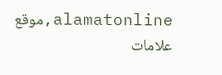alamatonline,موقع علامات